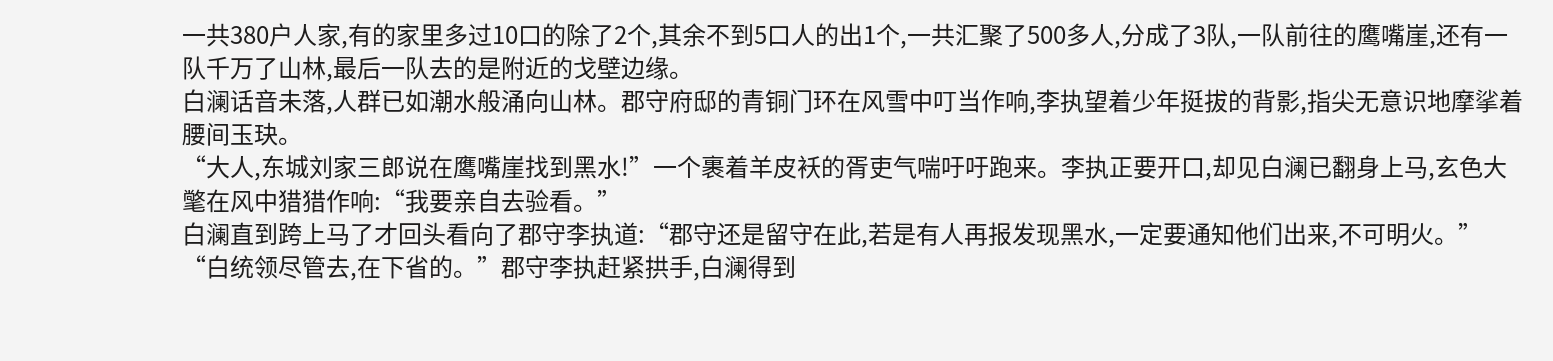一共380户人家,有的家里多过10口的除了2个,其余不到5口人的出1个,一共汇聚了500多人,分成了3队,一队前往的鹰嘴崖,还有一队千万了山林,最后一队去的是附近的戈壁边缘。
白澜话音未落,人群已如潮水般涌向山林。郡守府邸的青铜门环在风雪中叮当作响,李执望着少年挺拔的背影,指尖无意识地摩挲着腰间玉玦。
“大人,东城刘家三郎说在鹰嘴崖找到黑水!”一个裹着羊皮袄的胥吏气喘吁吁跑来。李执正要开口,却见白澜已翻身上马,玄色大氅在风中猎猎作响:“我要亲自去验看。”
白澜直到跨上马了才回头看向了郡守李执道:“郡守还是留守在此,若是有人再报发现黑水,一定要通知他们出来,不可明火。”
“白统领尽管去,在下省的。”郡守李执赶紧拱手,白澜得到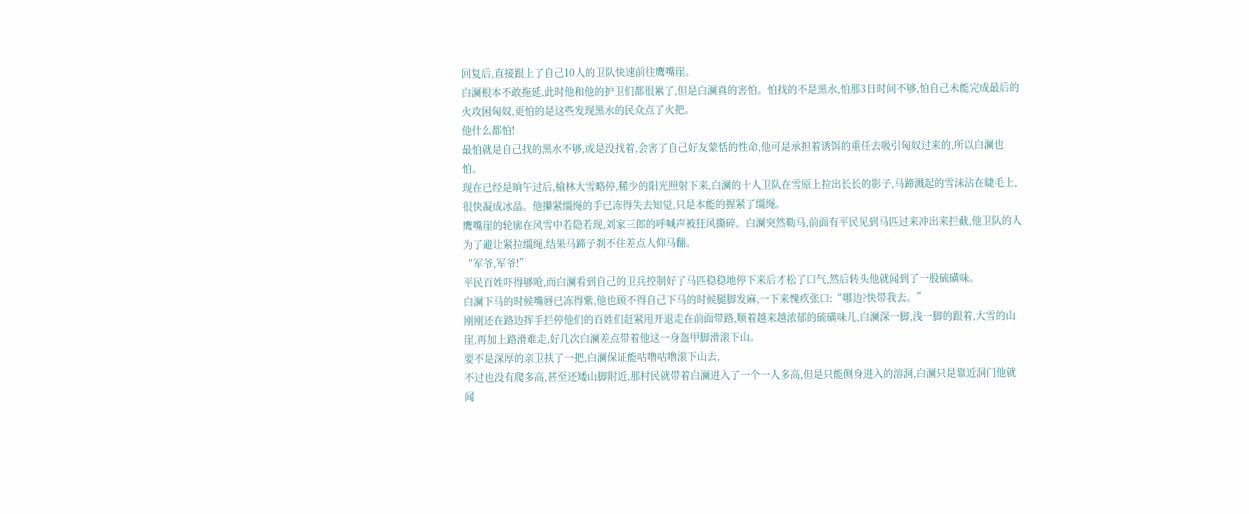回复后,直接跟上了自己10人的卫队快速前往鹰嘴崖。
白澜根本不敢拖延,此时他和他的护卫们都很累了,但是白澜真的害怕。怕找的不是黑水,怕那3日时间不够,怕自己未能完成最后的火攻困匈奴,更怕的是这些发现黑水的民众点了火把。
他什么都怕!
最怕就是自己找的黑水不够,或是没找着,会害了自己好友蒙恬的性命,他可是承担着诱饵的重任去吸引匈奴过来的,所以白澜也怕。
现在已经是晌午过后,榆林大雪略停,稀少的阳光照射下来,白澜的十人卫队在雪原上拉出长长的影子,马蹄溅起的雪沫沾在睫毛上,很快凝成冰晶。他攥紧缰绳的手已冻得失去知觉,只是本能的握紧了缰绳。
鹰嘴崖的轮廓在风雪中若隐若现,刘家三郎的呼喊声被狂风撕碎。白澜突然勒马,前面有平民见到马匹过来冲出来拦截,他卫队的人为了避让紧拉缰绳,结果马蹄子刹不住差点人仰马翻。
“军爷,军爷!”
平民百姓吓得够呛,而白澜看到自己的卫兵控制好了马匹稳稳地停下来后才松了口气,然后转头他就闻到了一股硫磺味。
白澜下马的时候嘴唇已冻得紫,他也顾不得自己下马的时候腿脚发麻,一下来愧疚张口:“哪边?快带我去。”
刚刚还在路边挥手拦停他们的百姓们赶紧甩开退走在前面带路,顺着越来越浓郁的硫磺味儿,白澜深一脚,浅一脚的跟着,大雪的山崖,再加上路滑难走,好几次白澜差点带着他这一身盔甲脚滑滚下山。
要不是深厚的亲卫扶了一把,白澜保证能咕噜咕噜滚下山去,
不过也没有爬多高,甚至还矮山脚附近,那村民就带着白澜进入了一个一人多高,但是只能侧身进入的溶洞,白澜只是靠近洞门他就闻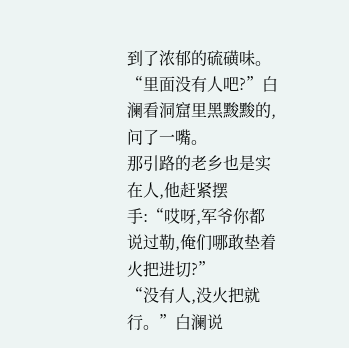到了浓郁的硫磺味。
“里面没有人吧?”白澜看洞窟里黑黢黢的,问了一嘴。
那引路的老乡也是实在人,他赶紧摆手:“哎呀,军爷你都说过勒,俺们哪敢垫着火把进切?”
“没有人,没火把就行。”白澜说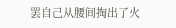罢自己从腰间掏出了火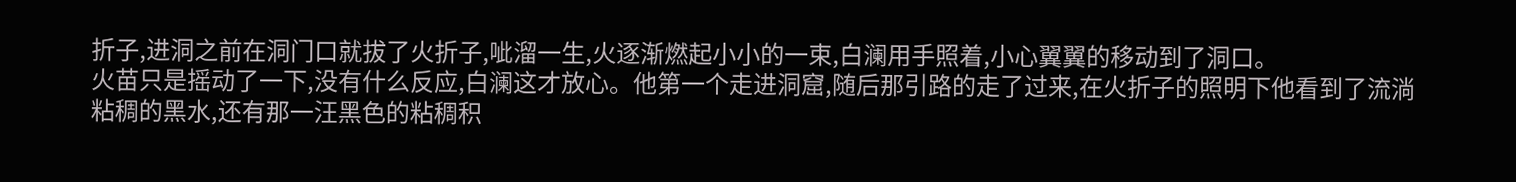折子,进洞之前在洞门口就拔了火折子,呲溜一生,火逐渐燃起小小的一束,白澜用手照着,小心翼翼的移动到了洞口。
火苗只是摇动了一下,没有什么反应,白澜这才放心。他第一个走进洞窟,随后那引路的走了过来,在火折子的照明下他看到了流淌粘稠的黑水,还有那一汪黑色的粘稠积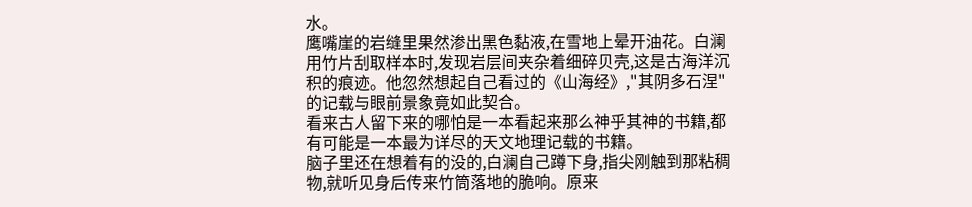水。
鹰嘴崖的岩缝里果然渗出黑色黏液,在雪地上晕开油花。白澜用竹片刮取样本时,发现岩层间夹杂着细碎贝壳,这是古海洋沉积的痕迹。他忽然想起自己看过的《山海经》,"其阴多石涅"的记载与眼前景象竟如此契合。
看来古人留下来的哪怕是一本看起来那么神乎其神的书籍,都有可能是一本最为详尽的天文地理记载的书籍。
脑子里还在想着有的没的,白澜自己蹲下身,指尖刚触到那粘稠物,就听见身后传来竹筒落地的脆响。原来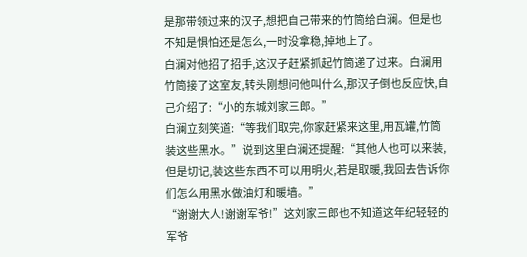是那带领过来的汉子,想把自己带来的竹筒给白澜。但是也不知是惧怕还是怎么,一时没拿稳,掉地上了。
白澜对他招了招手,这汉子赶紧抓起竹筒递了过来。白澜用竹筒接了这室友,转头刚想问他叫什么,那汉子倒也反应快,自己介绍了:“小的东城刘家三郎。”
白澜立刻笑道:“等我们取完,你家赶紧来这里,用瓦罐,竹筒装这些黑水。”说到这里白澜还提醒:“其他人也可以来装,但是切记,装这些东西不可以用明火,若是取暖,我回去告诉你们怎么用黑水做油灯和暖墙。”
“谢谢大人!谢谢军爷!”这刘家三郎也不知道这年纪轻轻的军爷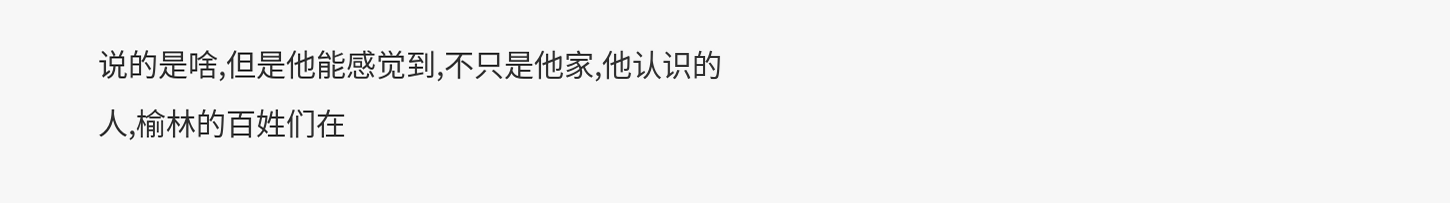说的是啥,但是他能感觉到,不只是他家,他认识的人,榆林的百姓们在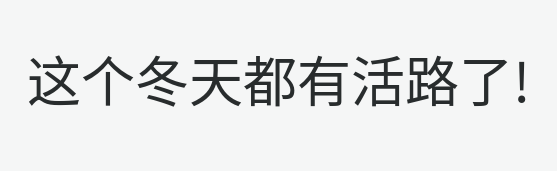这个冬天都有活路了!